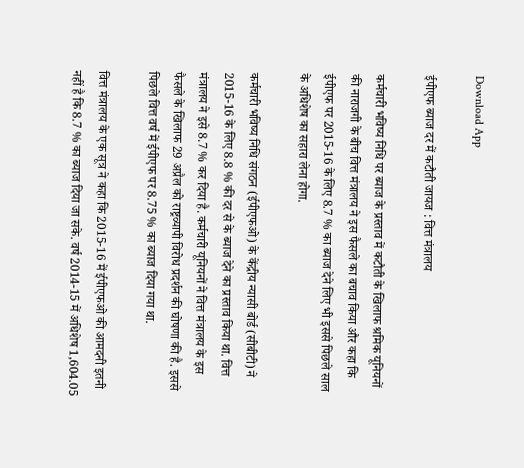Download App

ईपीएफ ब्याज दर में कटौती जायज : वित्त मंत्रालय

कर्मचारी भविष्य निधि पर ब्याज के प्रस्ताव में कटौती के खिलाफ श्रमिक यूनियनों की नाराजगी के बीच वित्त मंत्रालय ने इस फैसले का बचाव किया और कहा कि ईपीएफ पर 2015-16 के लिए 8.7 % का ब्याज देने लिए भी इससे पिछले साल के अधिशेष का सहारा लेना होगा.

कर्मचारी भविष्य निधि संगठन (ईपीएफओ) के केंद्रीय न्यासी बोर्ड (सीबीटी) ने 2015-16 के लिए 8.8 % की दर से के ब्याज देने का प्रस्ताव किया था. वित्त मंत्रालय ने इसे 8.7 % कर दिया है. कर्मचारी यूनियनों ने वित्त मंत्रालय के इस फैसले के खिलाफ 29 अप्रैल को राष्ट्रव्यापी विरोध प्रदर्शन की घोषणा की है. इससे पिछले वित्त वर्ष में ईपीएफ पर 8.75 % का ब्याज दिया गया था.

वित्त मंत्रालय के एक सूत्र ने कहा कि 2015-16 में ईपीएफओ की आमदनी इतनी नहीं है कि 8.7 % का ब्याज दिया जा सके. वर्ष 2014-15 में अधिशेष 1,604.05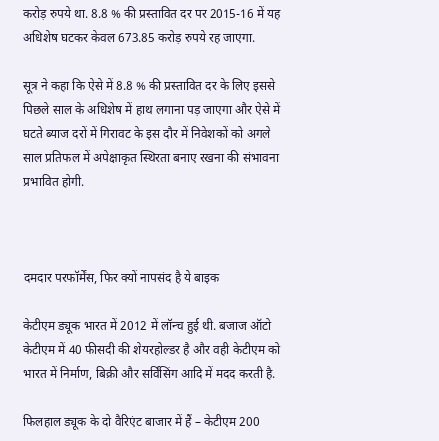करोड़ रुपये था. 8.8 % की प्रस्तावित दर पर 2015-16 में यह अधिशेष घटकर केवल 673.85 करोड़ रुपये रह जाएगा.

सूत्र ने कहा कि ऐसे में 8.8 % की प्रस्तावित दर के लिए इससे पिछले साल के अधिशेष में हाथ लगाना पड़ जाएगा और ऐसे में घटते ब्याज दरों में गिरावट के इस दौर में निवेशकों को अगले साल प्रतिफल में अपेक्षाकृत स्थिरता बनाए रखना की संभावना प्रभावित होगी.



दमदार परफॉर्मेंस, फिर क्यों नापसंद है ये बाइक

केटीएम ड्यूक भारत में 2012 में लॉन्‍च हुई थी. बजाज ऑटो केटीएम में 40 फीसदी की शेयरहोल्‍डर है और वही केटीएम को भारत में निर्माण, बिक्री और सर्विसिंग आदि में मदद करती है.

फिलहाल ड्यूक के दो वैरिएंट बाजार में हैं – केटीएम 200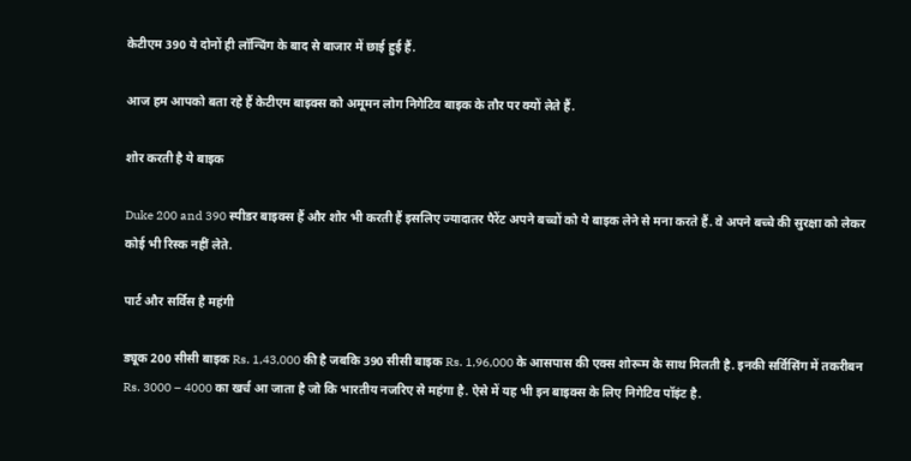केटीएम 390 ये दोनों ही लॉन्चिंग के बाद से बाजार में छाई हुई हैं.

आज हम आपको बता रहे हैं केटीएम बाइक्स को अमूमन लोग निगेटिव बाइक के तौर पर क्‍यों लेते हैं.

शोर करती है ये बाइक

Duke 200 and 390 स्‍पीडर बाइक्‍स हैं और शोर भी करती हैं इसलिए ज्‍यादातर पैरेंट अपने बच्‍चों को ये बाइक लेने से मना करते हैं. वे अपने बच्‍चे की सुरक्षा को लेकर कोई भी रिस्‍क नहीं लेते.

पार्ट और सर्विस है महंगी

ड्यूक 200 सीसी बाइक Rs. 1,43,000 की है जबकि 390 सीसी बाइक Rs. 1,96,000 के आसपास की एक्‍स शोरूम के साथ मिलती है. इनकी सर्विसिंग में तकरीबन Rs. 3000 – 4000 का खर्च आ जाता है जो कि भारतीय नजरिए से महंगा है. ऐसे में यह भी इन बाइक्‍स के लिए निगेटिव पॉइंट है.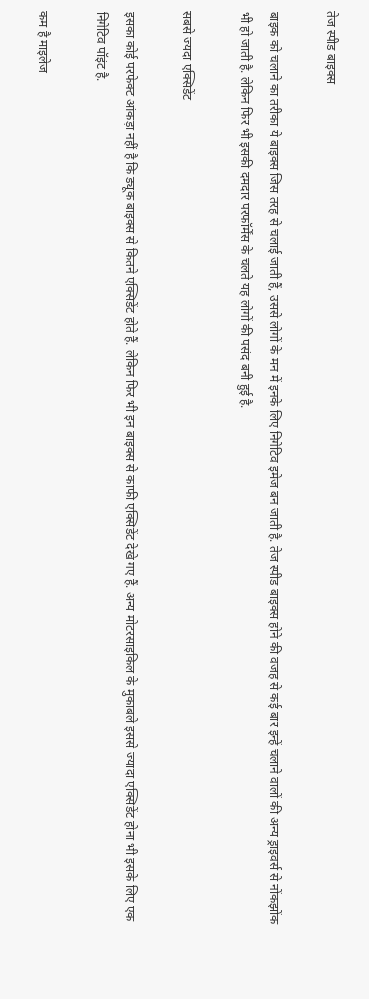तेज स्‍पीड बाइक्‍स

बाइक को चलाने का तरीका ये बाइक्‍स जिस तरह से चलाई जाती हैं, उससे लोगों के मन में इनके लिए निगेटिव इमेज बन जाती है. तेज स्‍पीड बाइक्‍स होने की वजह से कई बार इन्‍हें चलाने वालों की अन्य ड्राइवर्स से नोंकझोंक भी हो जाती है. लेकिन फिर भी इसकी दमदार परफॉर्मेंस के चलते यह लोगों की पसंद बनी हुई है.

सबसे ज्‍यदा एक्सिडेंट

इसका कोई परफेक्‍ट आंकड़ा नहीं है कि ड्यूक बाइक्‍स से कितने एक्सिडेंट होते हैं. लेकिन फिर भी इन बाइक्‍स से काफी एक्सिडेंट देखे गए हैं. अन्‍य मोटरसाइकिल के मुकाबले इससे ज्‍यादा एक्सिडेंट होना भी इसके लिए एक निगेटिव पॉइंट है.

कम है माइलेज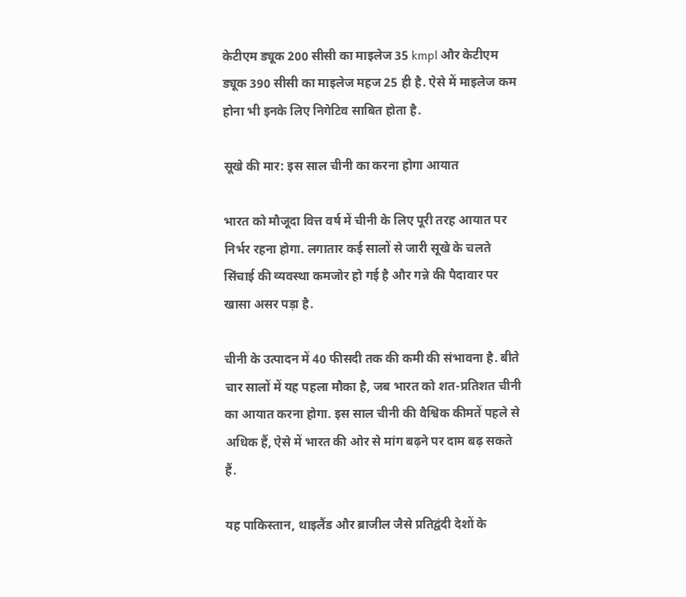केटीएम ड्यूक 200 सीसी का माइलेज 35 kmpl और केटीएम ड्यूक 390 सीसी का माइलेज महज 25 ही है. ऐसे में माइलेज कम होना भी इनके लिए निगेटिव साबित होता है.

सूखे की मार: इस साल चीनी का करना होगा आयात

भारत को मौजूदा वित्त वर्ष में चीनी के लिए पूरी तरह आयात पर निर्भर रहना होगा. लगातार कई सालों से जारी सूखे के चलते सिंचाई की व्यवस्था कमजोर हो गई है और गन्ने की पैदावार पर खासा असर पड़ा है.

चीनी के उत्पादन में 40 फीसदी तक की कमी की संभावना है. बीते चार सालों में यह पहला मौका है, जब भारत को शत-प्रतिशत चीनी का आयात करना होगा. इस साल चीनी की वैश्विक कीमतें पहले से अधिक हैं, ऐसे में भारत की ओर से मांग बढ़ने पर दाम बढ़ सकते हैं.

यह पाकिस्तान, थाइलैंड और ब्राजील जैसे प्रतिद्वंदी देशों के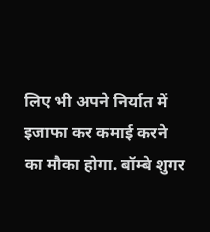लिए भी अपने निर्यात में इजाफा कर कमाई करने का मौका होगा. बॉम्बे शुगर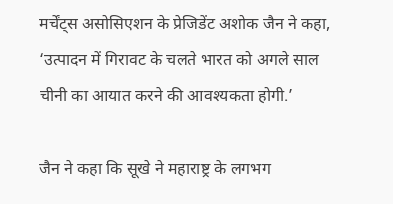मर्चेंट्स असोसिएशन के प्रेजिडेंट अशोक जैन ने कहा, ‘उत्पादन में गिरावट के चलते भारत को अगले साल चीनी का आयात करने की आवश्यकता होगी.’

जैन ने कहा कि सूखे ने महाराष्ट्र के लगभग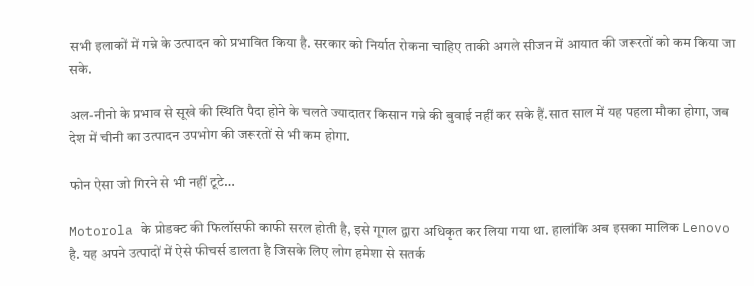सभी इलाकों में गन्ने के उत्पादन को प्रभावित किया है. सरकार को निर्यात रोकना चाहिए ताकी अगले सीजन में आयात की जरूरतों को कम किया जा सके.

अल-नीनो के प्रभाव से सूखे की स्थिति पैदा होने के चलते ज्यादातर किसान गन्ने की बुवाई नहीं कर सके हैं.सात साल में यह पहला मौका होगा, जब देश में चीनी का उत्पादन उपभोग की जरूरतों से भी कम होगा.

फोन ऐसा जो गिरने से भी नहीं टूटे…

Motorola के प्रोडक्ट की फिलॉसफी काफी सरल होती है, इसे गूगल द्वारा अधिकृत कर लिया गया था. हालांकि अब इसका मालिक Lenovo है. यह अपने उत्पादों में ऐसे फीचर्स डालता है जिसके लिए लोग हमेशा से सतर्क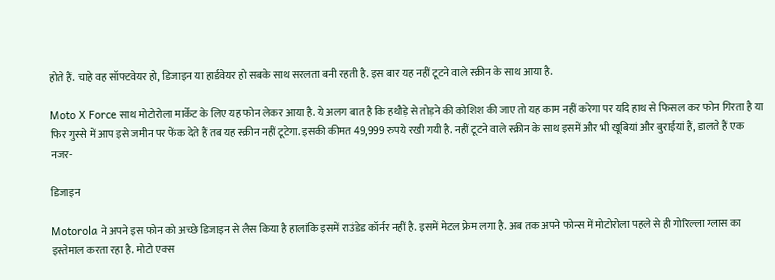होते हैं. चाहे वह सॉफ्टवेयर हो, डिजाइन या हार्डवेयर हो सबके साथ सरलता बनी रहती है. इस बार यह नहीं टूटने वाले स्क्रीन के साथ आया है.

Moto X Force साथ मोटोरोला मार्केट के लिए यह फोन लेकर आया है. ये अलग बात है कि हथौड़े से तोड़ने की कोशिश की जाए तो यह काम नहीं करेगा पर यदि हाथ से फिसल कर फोन गिरता है या फिर गुस्से में आप इसे जमीन पर फेंक देते हैं तब यह स्क्रीन नहीं टूटेगा. इसकी कीमत 49,999 रुपये रखी गयी है. नहीं टूटने वाले स्क्रीन के साथ इसमें और भी खूबियां और बुराईयां हैं, डालते हैं एक नजर-

डिजाइन

Motorola ने अपने इस फोन को अच्छे डिजाइन से लैस किया है हालांकि इसमें राउंडेड कॉर्नर नहीं है. इसमें मेटल फ्रेम लगा है. अब तक अपने फोन्स में मोटोरोला पहले से ही गोरिल्ला ग्लास का इस्तेमाल करता रहा है. मोटो एक्स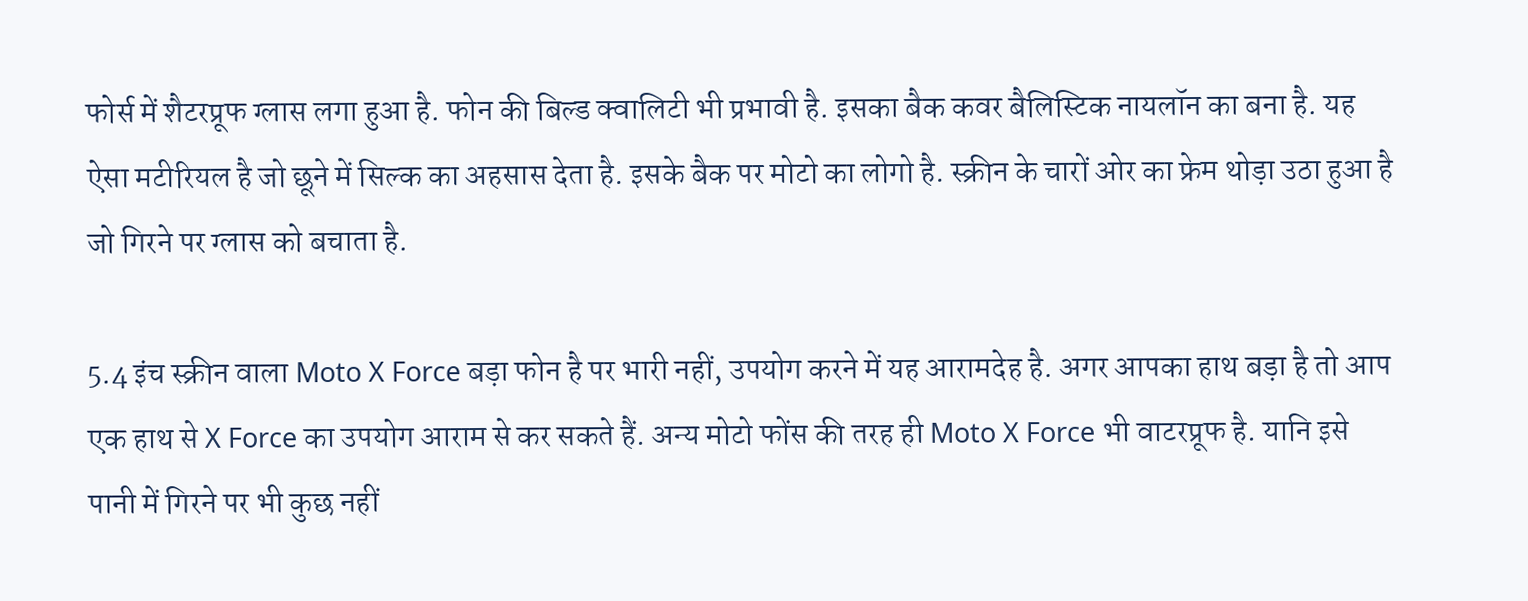फोर्स में शैटरप्रूफ ग्लास लगा हुआ है. फोन की बिल्ड क्वालिटी भी प्रभावी है. इसका बैक कवर बैलिस्टिक नायलॉन का बना है. यह ऐसा मटीरियल है जो छूने में सिल्क का अहसास देता है. इसके बैक पर मोटो का लोगो है. स्क्रीन के चारों ओर का फ्रेम थोड़ा उठा हुआ है जो गिरने पर ग्लास को बचाता है.

5.4 इंच स्क्रीन वाला Moto X Force बड़ा फोन है पर भारी नहीं, उपयोग करने में यह आरामदेह है. अगर आपका हाथ बड़ा है तो आप एक हाथ से X Force का उपयोग आराम से कर सकते हैं. अन्य मोटो फोंस की तरह ही Moto X Force भी वाटरप्रूफ है. यानि इसे पानी में गिरने पर भी कुछ नहीं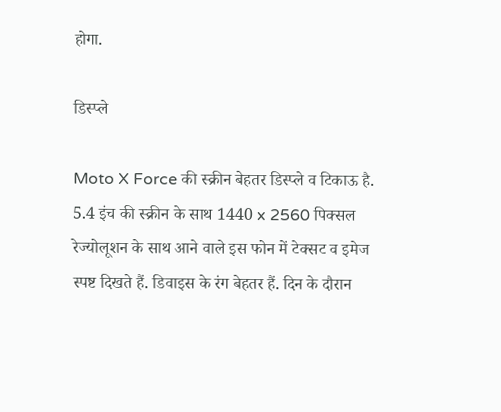होगा.

डिस्प्ले

Moto X Force की स्क्रीन बेहतर डिस्प्ले व टिकाऊ है. 5.4 इंच की स्क्रीन के साथ 1440 x 2560 पिक्सल रेज्योलूशन के साथ आने वाले इस फोन में टेक्सट व इमेज स्पष्ट दिखते हैं. डिवाइस के रंग बेहतर हैं. दिन के दौरान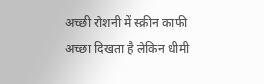अच्छी रोशनी में स्क्रीन काफी अच्छा दिखता है लेकिन धीमी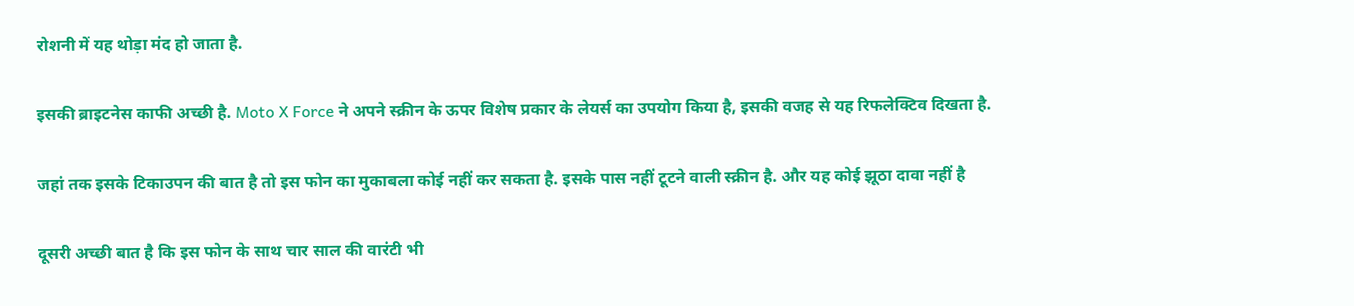रोशनी में यह थोड़ा मंद हो जाता है.

इसकी ब्राइटनेस काफी अच्छी है. Moto X Force ने अपने स्क्रीन के ऊपर विशेष प्रकार के लेयर्स का उपयोग किया है, इसकी वजह से यह रिफलेक्टिव दिखता है.

जहां तक इसके टिकाउपन की बात है तो इस फोन का मुकाबला कोई नहीं कर सकता है. इसके पास नहीं टूटने वाली स्क्रीन है. और यह कोई झूठा दावा नहीं है

दूसरी अच्छी बात है कि इस फोन के साथ चार साल की वारंटी भी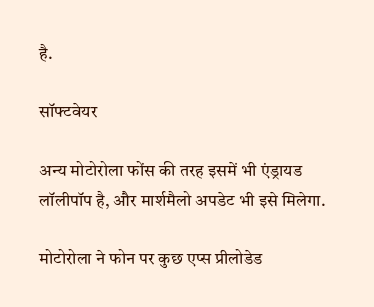है.

सॉफ्टवेयर

अन्य मोटोरोला फोंस की तरह इसमें भी एंड्रायड लॉलीपॉप है, और मार्शमैलो अपडेट भी इसे मिलेगा.

मोटोरोला ने फोन पर कुछ एप्स प्रीलोडेड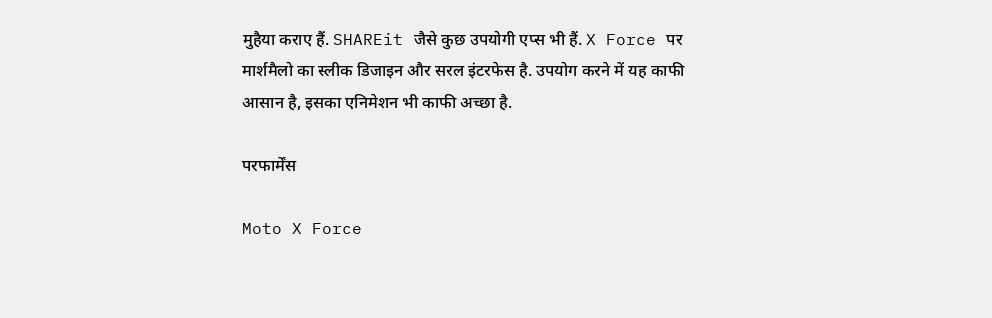मुहैया कराए हैं. SHAREit जैसे कुछ उपयोगी एप्स भी हैं. X Force पर मार्शमैलो का स्लीक डिजाइन और सरल इंटरफेस है. उपयोग करने में यह काफी आसान है, इसका एनिमेशन भी काफी अच्छा है.

परफार्मेंस

Moto X Force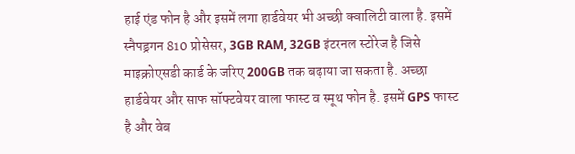हाई एंड फोन है और इसमें लगा हार्डवेयर भी अच्छी क्वालिटी वाला है. इसमें स्नैपड्रगन 810 प्रोसेसर, 3GB RAM, 32GB इंटरनल स्टोरेज है जिसे माइक्रोएसडी कार्ड के जरिए 200GB तक बढ़ाया जा सकता है. अच्छा हार्डवेयर और साफ सॉफ्टवेयर वाला फास्ट व स्मूथ फोन है. इसमें GPS फास्ट है और वेब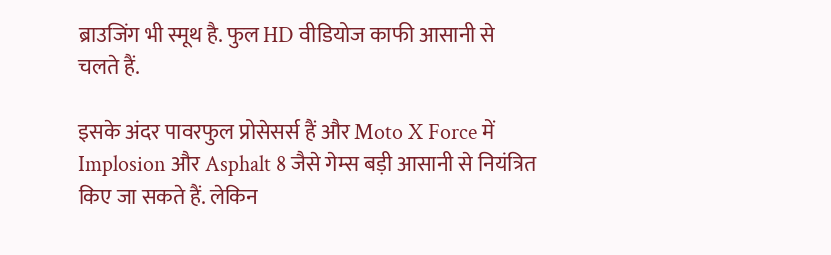ब्राउजिंग भी स्मूथ है. फुल HD वीडियोज काफी आसानी से चलते हैं.

इसके अंदर पावरफुल प्रोसेसर्स हैं और Moto X Force में Implosion और Asphalt 8 जैसे गेम्स बड़ी आसानी से नियंत्रित किए जा सकते हैं. लेकिन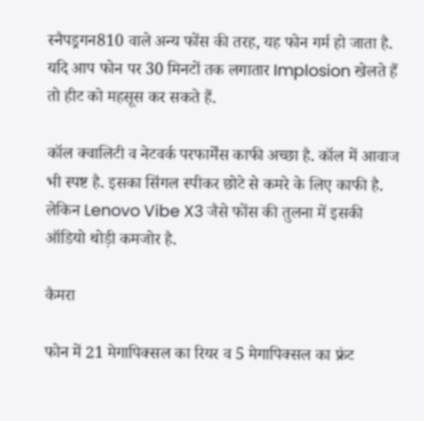स्नैपड्रगन810 वाले अन्य फोंस की तरह, यह फोन गर्म हो जाता है. यदि आप फोन पर 30 मिनटों तक लगातार Implosion खेलते हैं तो हीट को महसूस कर सकते हैं.

कॉल क्वालिटी व नेटवर्क परफार्मेंस काफी अच्छा है. कॉल में आवाज भी स्पष्ट है. इसका सिंगल स्पीकर छोटे से कमरे के लिए काफी है. लेकिन Lenovo Vibe X3 जैसे फोंस की तुलना में इसकी ऑडियो थोड़ी कमजोर है.

कैमरा

फोन में 21 मेगापिक्सल का रियर व 5 मेगापिक्सल का फ्रंट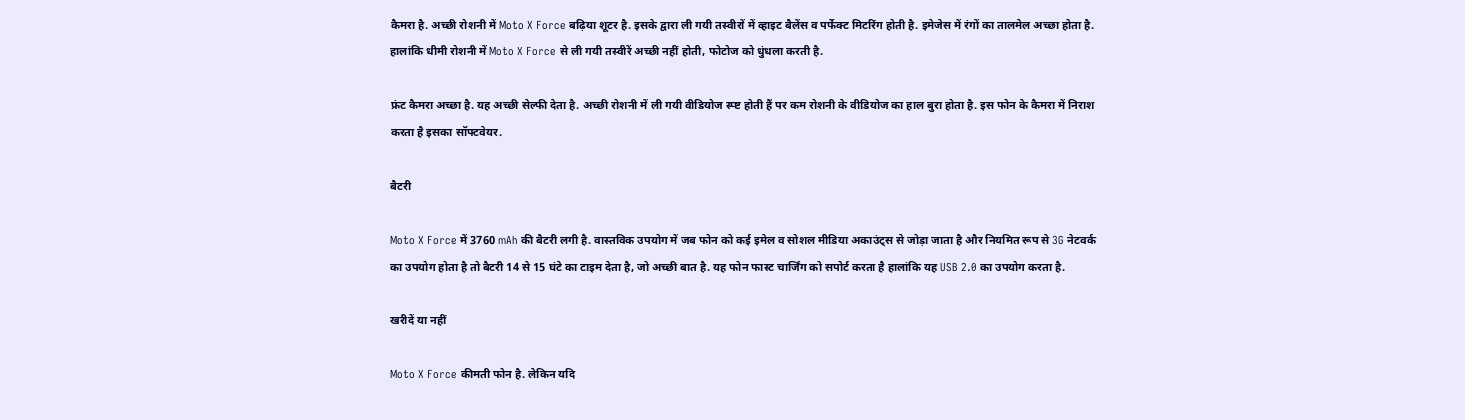कैमरा है. अच्छी रोशनी में Moto X Force बढ़िया शूटर है. इसके द्वारा ली गयी तस्वीरों में व्हाइट बैलेंस व पर्फेक्ट मिटरिंग होती है. इमेजेस में रंगों का तालमेल अच्छा होता है. हालांकि धीमी रोशनी में Moto X Force से ली गयी तस्वीरें अच्छी नहीं होती, फोटोज को धुंधला करती है.

फ्रंट कैमरा अच्छा है. यह अच्छी सेल्फी देता है. अच्छी रोशनी में ली गयी वीडियोज स्प्ष्ट होती हैं पर कम रोशनी के वीडियोज का हाल बुरा होता है. इस फोन के कैमरा में निराश करता है इसका सॉफ्टवेयर.

बैटरी

Moto X Force में 3760 mAh की बैटरी लगी है. वास्तविक उपयोग में जब फोन को कई इमेल व सोशल मीडिया अकाउंट्स से जोड़ा जाता है और नियमित रूप से 3G नेटवर्क का उपयोग होता है तो बैटरी 14 से 15 घंटे का टाइम देता है, जो अच्छी बात है. यह फोन फास्ट चार्जिंग को सपोर्ट करता है हालांकि यह USB 2.0 का उपयोग करता है.

खरीदें या नहीं

Moto X Force कीमती फोन है. लेकिन यदि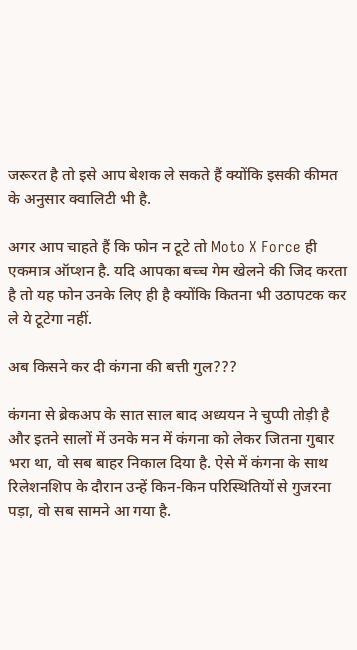जरूरत है तो इसे आप बेशक ले सकते हैं क्योंकि इसकी कीमत के अनुसार क्वालिटी भी है.

अगर आप चाहते हैं कि फोन न टूटे तो Moto X Force ही एकमात्र ऑप्शन है. यदि आपका बच्च गेम खेलने की जिद करता है तो यह फोन उनके लिए ही है क्योंकि कितना भी उठापटक कर ले ये टूटेगा नहीं.

अब किसने कर दी कंगना की बत्ती गुल???

कंगना से ब्रेकअप के सात साल बाद अध्ययन ने चुप्पी तोड़ी है और इतने सालों में उनके मन में कंगना को लेकर जितना गुबार भरा था, वो सब बाहर निकाल दिया है. ऐसे में कंगना के साथ रिलेशनशिप के दौरान उन्हें किन-किन परिस्थितियों से गुजरना पड़ा, वो सब सामने आ गया है.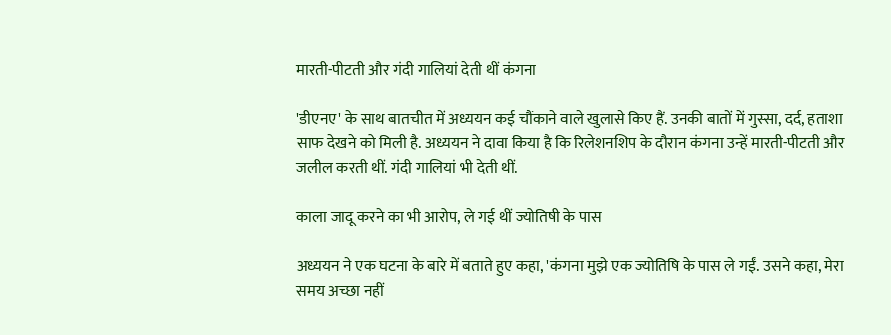मारती-पीटती और गंदी गालियां देती थीं कंगना

'डीएनए' के साथ बातचीत में अध्ययन कई चौंकाने वाले खुलासे किए हैं. उनकी बातों में गुस्सा, दर्द, हताशा साफ देखने को मिली है. अध्ययन ने दावा किया है कि रिलेशनशिप के दौरान कंगना उन्हें मारती-पीटती और जलील करती थीं. गंदी गालियां भी देती थीं.

काला जादू करने का भी आरोप, ले गई थीं ज्योतिषी के पास

अध्ययन ने एक घटना के बारे में बताते हुए कहा, 'कंगना मुझे एक ज्योतिषि के पास ले गईं. उसने कहा, मेरा समय अच्छा नहीं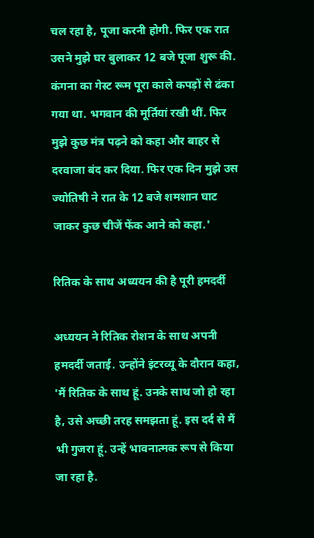चल रहा है, पूजा करनी होगी. फिर एक रात उसने मुझे घर बुलाकर 12 बजे पूजा शुरू की. कंगना का गेस्ट रूम पूरा काले कपड़ों से ढंका गया था. भगवान की मूर्तियां रखी थीं. फिर मुझे कुछ मंत्र पढ़ने को कहा और बाहर से दरवाजा बंद कर दिया. फिर एक दिन मुझे उस ज्योतिषी ने रात के 12 बजे शमशान घाट जाकर कुछ चीजें फेंक आने को कहा.'

रितिक के साथ अध्ययन की है पूरी हमदर्दी

अध्ययन ने रितिक रोशन के साथ अपनी हमदर्दी जताई. उन्होंने इंटरव्यू के दौरान कहा, 'मैं रितिक के साथ हूं. उनके साथ जो हो रहा है, उसे अच्छी तरह समझता हूं. इस दर्द से मैं भी गुजरा हूं. उन्हें भावनात्मक रूप से किया जा रहा है.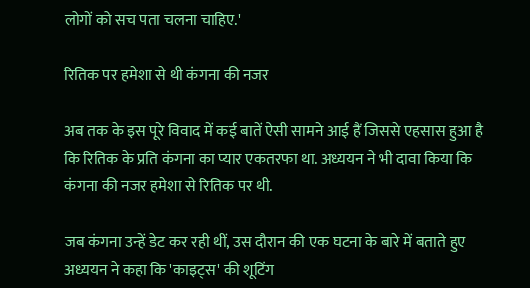लोगों को सच पता चलना चाहिए.'

रितिक पर हमेशा से थी कंगना की नजर

अब तक के इस पूरे विवाद में कई बातें ऐसी सामने आई हैं जिससे एहसास हुआ है कि रितिक के प्रति कंगना का प्यार एकतरफा था. अध्ययन ने भी दावा किया कि कंगना की नजर हमेशा से रितिक पर थी.

जब कंगना उन्हें डेट कर रही थीं, उस दौरान की एक घटना के बारे में बताते हुए अध्ययन ने कहा कि 'काइट्स' की शूटिंग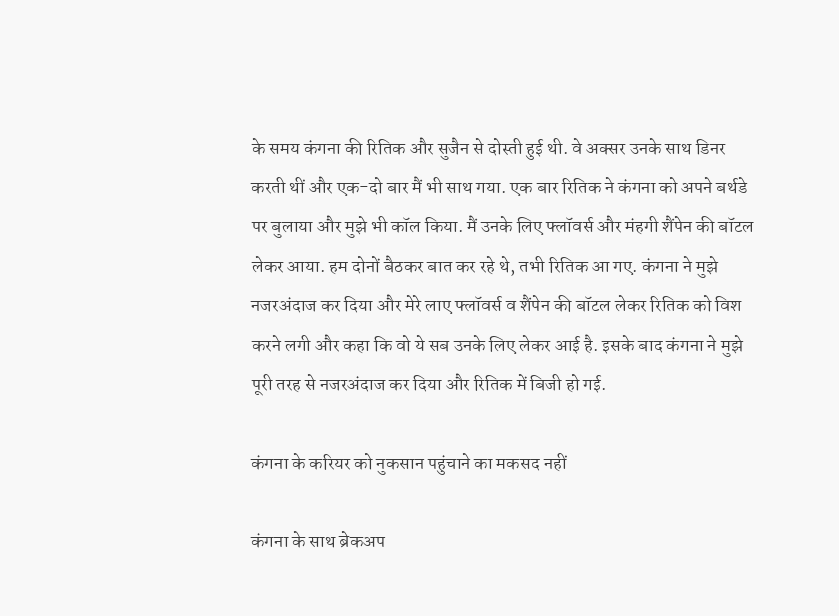के समय कंगना की रितिक और सुजैन से दोस्ती हुई थी. वे अक्सर उनके साथ डिनर करती थीं और एक-दो बार मैं भी साथ गया. एक बार रितिक ने कंगना को अपने बर्थडे पर बुलाया और मुझे भी कॉल किया. मैं उनके लिए फ्लॉवर्स और मंहगी शैंपेन की बॉटल लेकर आया. हम दोनों बैठकर बात कर रहे थे, तभी रितिक आ गए. कंगना ने मुझे नजरअंदाज कर दिया और मेरे लाए फ्लॉवर्स व शैंपेन की बॉटल लेकर रितिक को विश करने लगी और कहा कि वो ये सब उनके लिए लेकर आई है. इसके बाद कंगना ने मुझे पूरी तरह से नजरअंदाज कर दिया और रितिक में बिजी हो गई.

कंगना के करियर को नुकसान पहुंचाने का मकसद नहीं

कंगना के साथ ब्रेकअप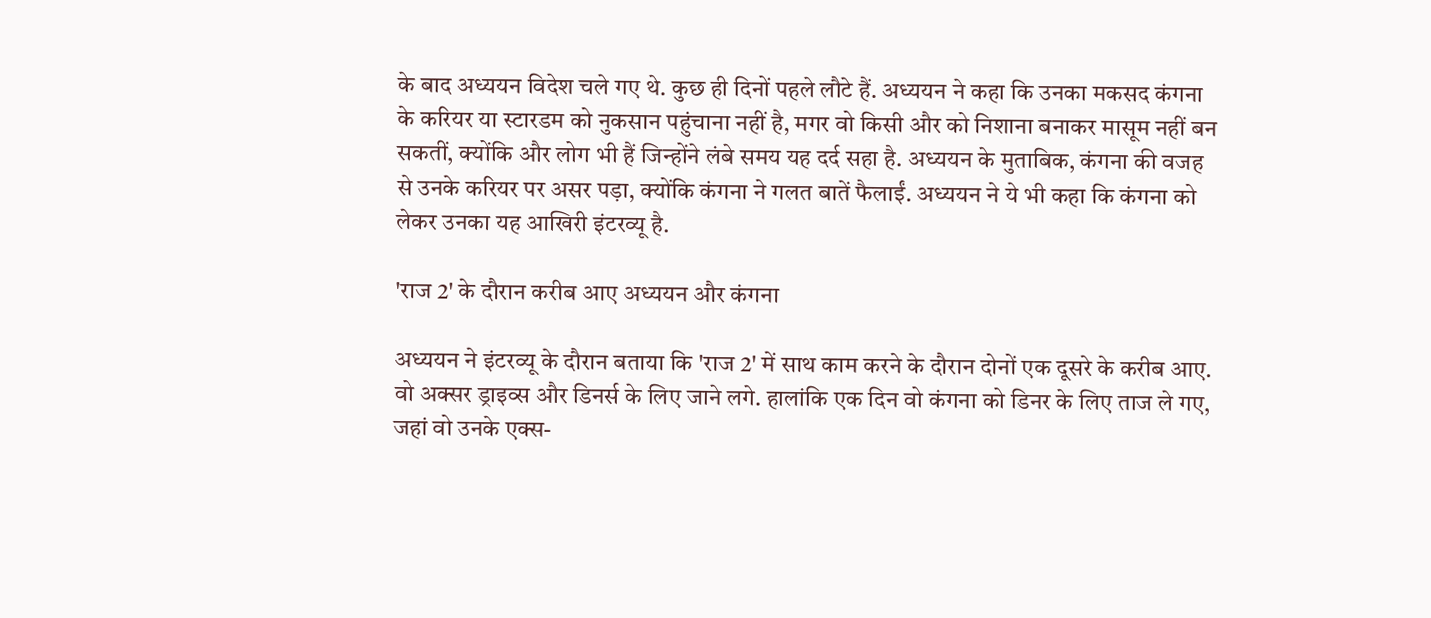के बाद अध्ययन विदेश चले गए थे. कुछ ही दिनों पहले लौटे हैं. अध्ययन ने कहा कि उनका मकसद कंगना के करियर या स्टारडम को नुकसान पहुंचाना नहीं है, मगर वो किसी और को निशाना बनाकर मासूम नहीं बन सकतीं, क्योंकि और लोग भी हैं जिन्होंने लंबे समय यह दर्द सहा है. अध्ययन के मुताबिक, कंगना की वजह से उनके करियर पर असर पड़ा, क्योंकि कंगना ने गलत बातें फैलाईं. अध्ययन ने ये भी कहा कि कंगना को लेकर उनका यह आखिरी इंटरव्यू है.

'राज 2' के दौरान करीब आए अध्ययन और कंगना

अध्ययन ने इंटरव्यू के दौरान बताया कि 'राज 2' में साथ काम करने के दौरान दोनों एक दूसरे के करीब आए. वो अक्सर ड्राइव्स और डिनर्स के लिए जाने लगे. हालांकि एक दिन वो कंगना को डिनर के लिए ताज ले गए, जहां वो उनके एक्स-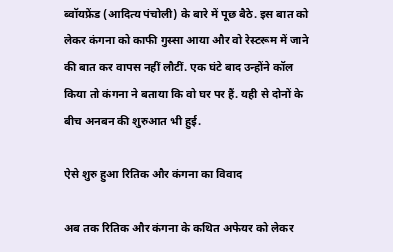ब्वॉयफ्रेंड (आदित्य पंचोली) के बारे में पूछ बैठे. इस बात को लेकर कंगना को काफी गुस्सा आया और वो रेस्टरूम में जाने की बात कर वापस नहीं लौटीं. एक घंटे बाद उन्होंने कॉल किया तो कंगना ने बताया कि वो घर पर हैं. यही से दोनों के बीच अनबन की शुरुआत भी हुई.

ऐसे शुरु हुआ रितिक और कंगना का विवाद

अब तक रितिक और कंगना के कथित अफेयर को लेकर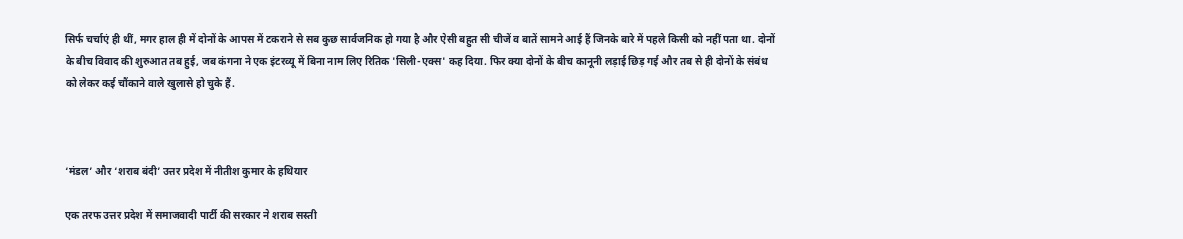सिर्फ चर्चाएं ही थीं, मगर हाल ही में दोनों के आपस में टकराने से सब कुछ सार्वजनिक हो गया है और ऐसी बहुत सी चीजें व बातें सामने आई हैं जिनके बारे में पहले किसी को नहीं पता था. दोनों के बीच विवाद की शुरुआत तब हुई, जब कंगना ने एक इंटरव्यू में बिना नाम लिए रितिक 'सिली-एक्स' कह दिया. फिर क्या दोनों के बीच कानूनी लड़ाई छिड़ गई और तब से ही दोनों के संबंध को लेकर कई चौंकाने वाले खुलासे हो चुके हैं.



‘मंडल’ और ‘शराब बंदी’ उत्तर प्रदेश में नीतीश कुमार के हथियार

एक तरफ उत्तर प्रदेश में समाजवादी पार्टी की सरकार ने शराब सस्ती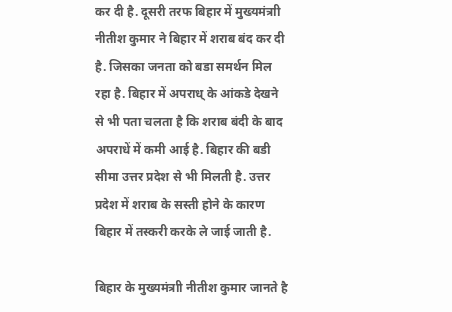कर दी है. दूसरी तरफ बिहार में मुख्यमंत्राी नीतीश कुमार ने बिहार में शराब बंद कर दी है. जिसका जनता को बडा समर्थन मिल रहा है. बिहार में अपराध् के आंकडे देखने से भी पता चलता है कि शराब बंदी के बाद अपराधें में कमी आई है. बिहार की बडी सीमा उत्तर प्रदेश से भी मिलती है. उत्तर प्रदेश में शराब के सस्ती होने के कारण बिहार में तस्करी करके ले जाई जाती है.

बिहार के मुख्यमंत्राी नीतीश कुमार जानते है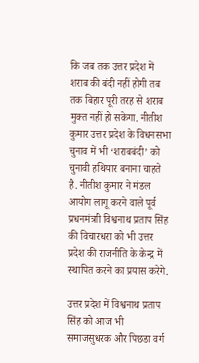कि जब तक उत्तर प्रदेश में शराब की बंदी नहीं होगी तब तक बिहार पूरी तरह से शराब मुक्त नहीं हो सकेगा. नीतीश कुमार उत्तर प्रदेश के विधनसभा चुनाव में भी ‘शराबबंदी’ को चुनावी हथियार बनाना चाहते है. नीतीश कुमार ने मंडल आयोग लागू करने वाले पूर्व प्रधनमंत्राी विश्वनाथ प्रताप सिंह की विचारधरा को भी उत्तर प्रदेश की राजनीति के केन्द्र में स्थापित करने का प्रयास करेगे.

उत्तर प्रदेश में विश्वनाथ प्रताप सिंह को आज भी समाजसुधरक और पिछडा वर्ग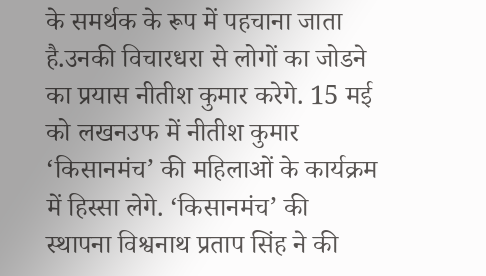के समर्थक के रूप में पहचाना जाता है.उनकी विचारधरा से लोगों का जोडने का प्रयास नीतीश कुमार करेगे. 15 मई को लखनउफ में नीतीश कुमार ‘किसानमंच’ की महिलाओं के कार्यक्रम में हिस्सा लेगे. ‘किसानमंच’ की स्थापना विश्वनाथ प्रताप सिंह ने की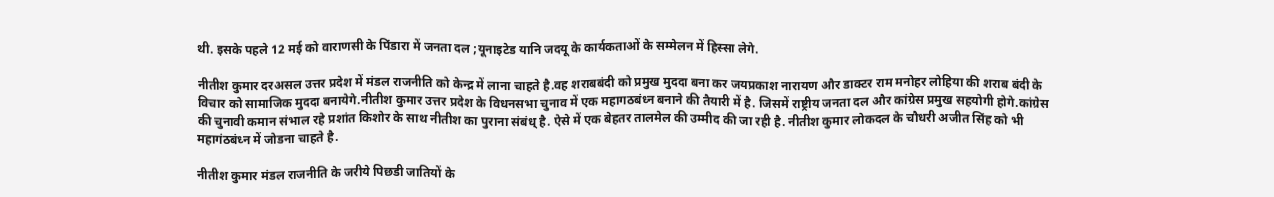थी. इसके पहले 12 मई को वाराणसी के पिंडारा में जनता दल ;यूनाइटेड यानि जदयू के कार्यकताओं के सम्मेलन में हिस्सा लेगे.

नीतीश कुमार दरअसल उत्तर प्रदेश में मंडल राजनीति को केन्द्र में लाना चाहते है.वह शराबबंदी को प्रमुख मुददा बना कर जयप्रकाश नारायण और डाक्टर राम मनोहर लोहिया की शराब बंदी के विचार को सामाजिक मुददा बनायेगे.नीतीश कुमार उत्तर प्रदेश के विधनसभा चुनाव में एक महागठबंध्न बनाने की तैयारी में है. जिसमें राष्ट्रीय जनता दल और कांग्रेस प्रमुख सहयोगी होगे.कांग्रेस की चुनावी कमान संभाल रहे प्रशांत किशोर के साथ नीतीश का पुराना संबंध् है. ऐसे में एक बेहतर तालमेल की उम्मीद की जा रही है. नीतीश कुमार लोकदल के चौधरी अजीत सिंह को भी महागंठबंध्न में जोडना चाहते है.

नीतीश कुमार मंडल राजनीति के जरीये पिछडी जातियों के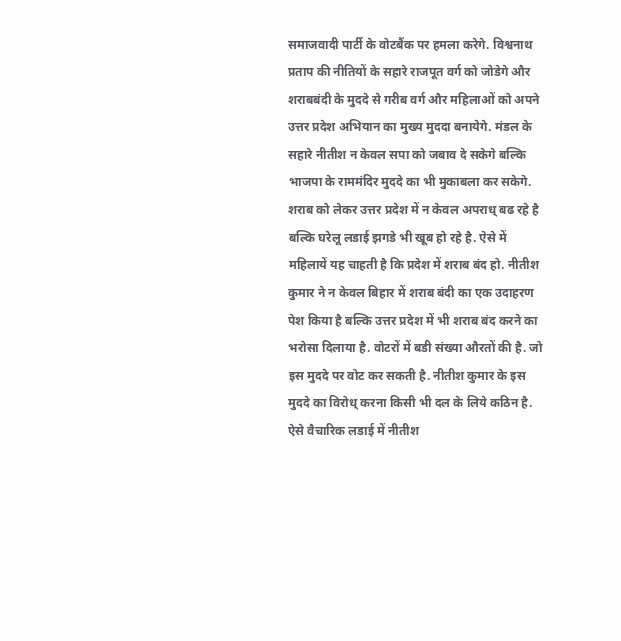समाजवादी पार्टी के वोटबैंक पर हमला करेगे. विश्वनाथ प्रताप की नीतियों के सहारे राजपूत वर्ग को जोडेगे और शराबबंदी के मुददे से गरीब वर्ग और महिलाओं को अपने उत्तर प्रदेश अभियान का मुख्य मुददा बनायेगे. मंडल के सहारे नीतीश न केवल सपा को जबाव दे सकेगे बल्कि भाजपा के राममंदिर मुददे का भी मुकाबला कर सकेगे. शराब को लेकर उत्तर प्रदेश में न केवल अपराध् बढ रहे है बल्कि घरेलू लडाई झगडे भी खूब हो रहे है. ऐसे में महिलायें यह चाहती है कि प्रदेश में शराब बंद हो. नीतीश कुमार ने न केवल बिहार में शराब बंदी का एक उदाहरण पेश किया है बल्कि उत्तर प्रदेश में भी शराब बंद करने का भरोसा दिलाया है. वोटरों में बडी संख्या औरतों की है. जो इस मुददे पर वोट कर सकती है. नीतीश कुमार के इस मुददे का विरोध् करना किसी भी दल के लिये कठिन है. ऐसे वैचारिक लडाई में नीतीश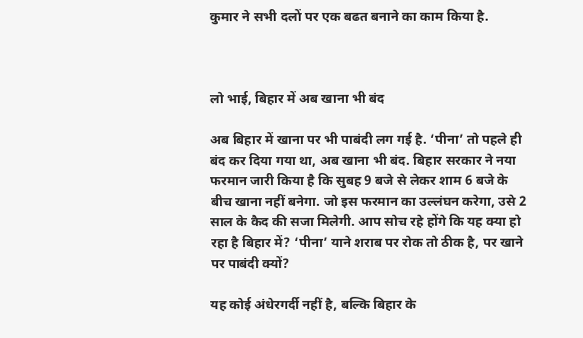कुमार ने सभी दलों पर एक बढत बनाने का काम किया है.



लो भाई, बिहार में अब खाना भी बंद

अब बिहार में खाना पर भी पाबंदी लग गई है. ‘पीना’ तो पहले ही बंद कर दिया गया था, अब खाना भी बंद. बिहार सरकार ने नया फरमान जारी किया है कि सुबह 9 बजे से लेकर शाम 6 बजे के बीच खाना नहीं बनेगा. जो इस फरमान का उल्लंघन करेगा, उसे 2 साल के कैद की सजा मिलेगी. आप सोच रहे होंगे कि यह क्या हो रहा है बिहार में? ‘पीना’ याने शराब पर रोक तो ठीक है, पर खाने पर पाबंदी क्यों?

यह कोई अंधेरगर्दी नहीं है, बल्कि बिहार के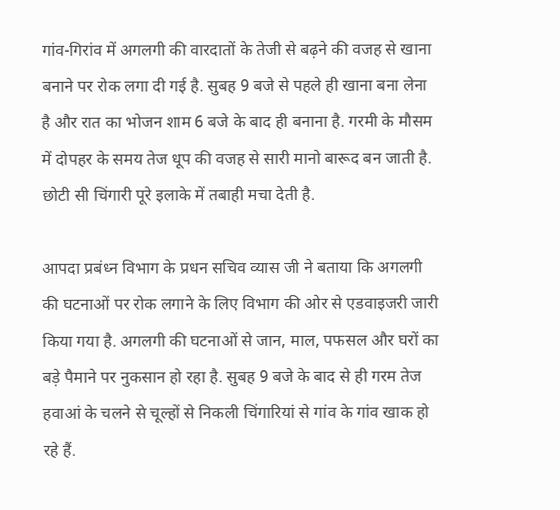गांव-गिरांव में अगलगी की वारदातों के तेजी से बढ़ने की वजह से खाना बनाने पर रोक लगा दी गई है. सुबह 9 बजे से पहले ही खाना बना लेना है और रात का भोजन शाम 6 बजे के बाद ही बनाना है. गरमी के मौसम में दोपहर के समय तेज धूप की वजह से सारी मानो बारूद बन जाती है. छोटी सी चिंगारी पूरे इलाके में तबाही मचा देती है.

आपदा प्रबंध्न विभाग के प्रधन सचिव व्यास जी ने बताया कि अगलगी की घटनाओं पर रोक लगाने के लिए विभाग की ओर से एडवाइजरी जारी किया गया है. अगलगी की घटनाओं से जान, माल, पफसल और घरों का बड़े पैमाने पर नुकसान हो रहा है. सुबह 9 बजे के बाद से ही गरम तेज हवाआं के चलने से चूल्हों से निकली चिंगारियां से गांव के गांव खाक हो रहे हैं.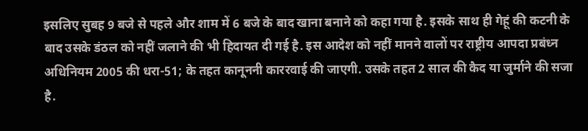इसलिए सुबह 9 बजे से पहले और शाम में 6 बजे के बाद खाना बनाने को कहा गया है. इसके साथ ही गेहूं की कटनी के बाद उसके डंठल को नहीं जलाने की भी हिदायत दी गई है. इस आदेश को नहीं मानने वालों पर राष्ट्रीय आपदा प्रबंध्न अधिनियम 2005 की धरा-51; के तहत कानूननी काररवाई की जाएगी. उसके तहत 2 साल की कैद या जुर्माने की सजा है.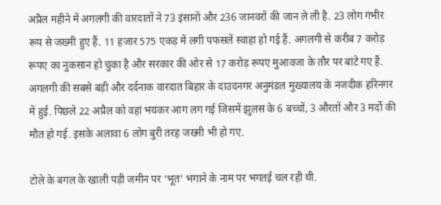अप्रैल महीने में अगलगी की वारदातों ने 73 इंसानों और 236 जानवरों की जान ले ली है. 23 लोग गंभीर रूप से जख्मी हुए हैं. 11 हजार 575 एकड़ में लगी पफसलें स्वाहा हो गई हैं. अगलगी से करीब 7 करोड़ रूपए का नुकसान हो चुका है और सरकार की ओर से 17 करोड़ रूपए मुआवजा के तौर पर बांटे गए हैं. अगलगी की सबसे बड़ी और दर्दनाक वारदात बिहार के दाउदनगर अनुमंडल मुख्यालय के नजदीक हरिनगर में हुई. पिछले 22 अप्रैल को वहां भयंकर आग लग गई जिसमें झुलस के 6 बच्चों, 3 औरतों और 3 मर्दो की मौत हो गई. इसके अलावा 6 लोग बुरी तरह जख्मी भी हो गए.

टोले के बगल के खाली पड़ी जमीन पर ‘भूत’ भगाने के नाम पर भगतई चल रही थी.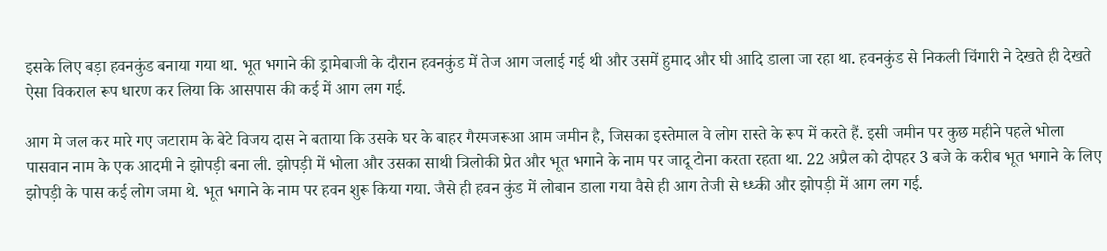इसके लिए बड़ा हवनकुंड बनाया गया था. भूत भगाने की ड्रामेबाजी के दौरान हवनकुंड में तेज आग जलाई गई थी और उसमें हुमाद और घी आदि डाला जा रहा था. हवनकुंड से निकली चिंगारी ने देखते ही देखते ऐसा विकराल रूप धारण कर लिया कि आसपास की कई में आग लग गई.

आग मे जल कर मारे गए जटाराम के बेटे विजय दास ने बताया कि उसके घर के बाहर गैरमजरूआ आम जमीन है, जिसका इस्तेमाल वे लोग रास्ते के रूप में करते हैं. इसी जमीन पर कुछ महीने पहले भोला पासवान नाम के एक आदमी ने झोपड़ी बना ली. झोपड़ी में भोला और उसका साथी त्रिलोकी प्रेत और भूत भगाने के नाम पर जादू टोना करता रहता था. 22 अप्रैल को दोपहर 3 बजे के करीब भूत भगाने के लिए झोपड़ी के पास कई लोग जमा थे. भूत भगाने के नाम पर हवन शुरू किया गया. जैसे ही हवन कुंड में लोबान डाला गया वैसे ही आग तेजी से ध्ध्की और झोपड़ी में आग लग गई.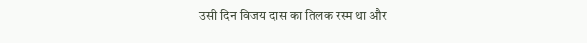उसी दिन विजय दास का तिलक रस्म था और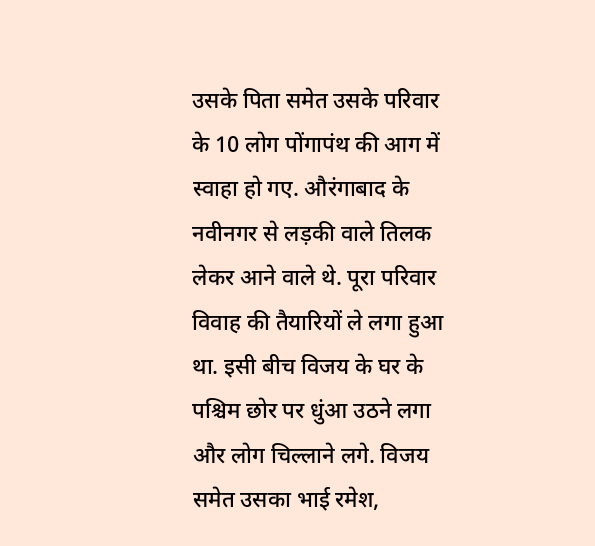उसके पिता समेत उसके परिवार के 10 लोग पोंगापंथ की आग में स्वाहा हो गए. औरंगाबाद के नवीनगर से लड़की वाले तिलक लेकर आने वाले थे. पूरा परिवार विवाह की तैयारियों ले लगा हुआ था. इसी बीच विजय के घर के पश्चिम छोर पर धुंआ उठने लगा और लोग चिल्लाने लगे. विजय समेत उसका भाई रमेश,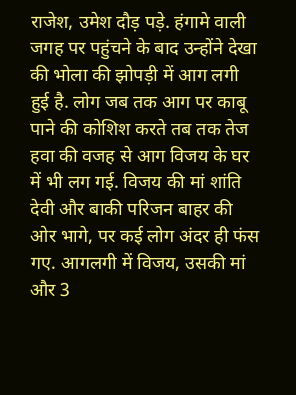राजेश, उमेश दौड़ पड़े. हंगामे वाली जगह पर पहुंचने के बाद उन्होंने देखा की भोला की झोपड़ी में आग लगी हुई है. लोग जब तक आग पर काबू पाने की कोशिश करते तब तक तेज हवा की वजह से आग विजय के घर में भी लग गई. विजय की मां शांति देवी और बाकी परिजन बाहर की ओर भागे, पर कई लोग अंदर ही फंस गए. आगलगी में विजय, उसकी मां और 3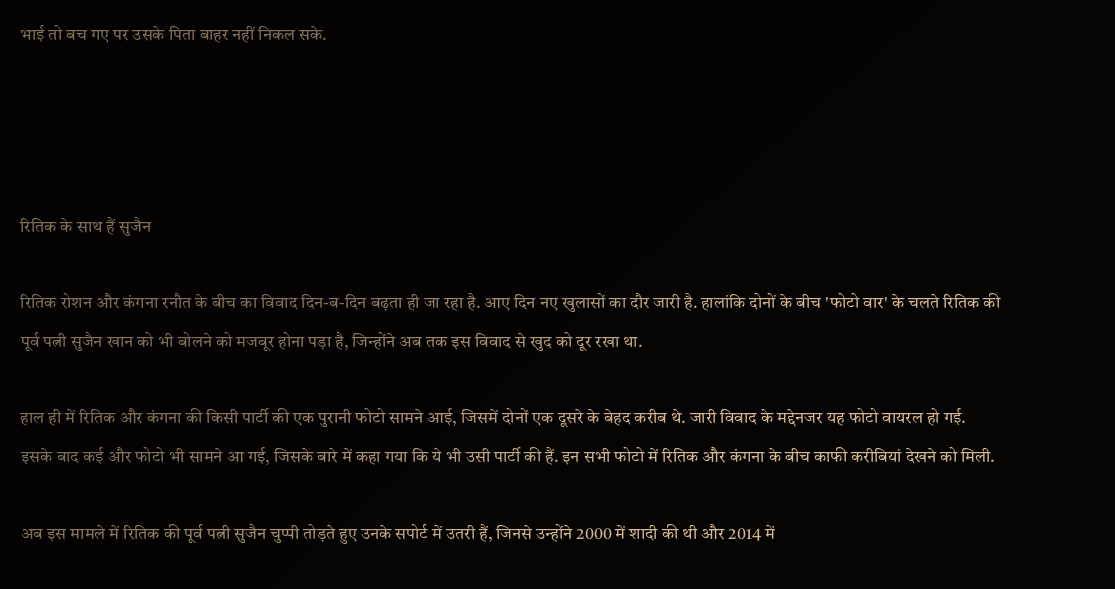भाई तो बच गए पर उसके पिता बाहर नहीं निकल सके.




रितिक के साथ हैं सुजैन

रितिक रोशन और कंगना रनौत के बीच का विवाद दिन-ब-दिन बढ़ता ही जा रहा है. आए दिन नए खुलासों का दौर जारी है. हालांकि दोनों के बीच 'फोटो वार' के चलते रितिक की पूर्व पत्नी सुजैन खान को भी बोलने को मजबूर होना पड़ा है, जिन्होंने अब तक इस विवाद से खुद को दूर रखा था.

हाल ही में रितिक और कंगना की किसी पार्टी की एक पुरानी फोटो सामने आई, जिसमें दोनों एक दूसरे के बेहद करीब थे. जारी विवाद के मद्देनजर यह फोटो वायरल हो गई. इसके बाद कई और फोटो भी सामने आ गई, जिसके बारे में कहा गया कि ये भी उसी पार्टी की हैं. इन सभी फोटो में रितिक और कंगना के बीच काफी करीबियां देखने को मिली.

अब इस मामले में रितिक की पूर्व पत्नी सुजैन चुप्पी तोड़ते हुए उनके सपोर्ट में उतरी हैं, जिनसे उन्होंने 2000 में शादी की थी और 2014 में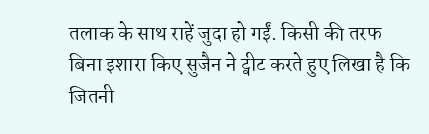तलाक के साथ राहें जुदा हो गईं. किसी की तरफ बिना इशारा किए सुजैन ने ट्वीट करते हुए लिखा है कि जितनी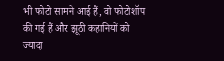भी फोटो सामने आई हैं, वो फोटोशॉप की गई हैं और झूठी कहानियों को ज्यादा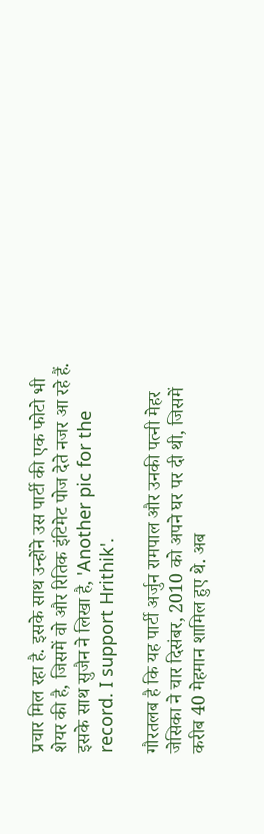प्रचार मिल रहा है. इसके साथ उन्होंने उस पार्टी की एक फोटो भी शेयर की है, जिसमें वो और रितिक इंटिमेट पोज देते नजर आ रहे हैं. इसके साथ सुजैन ने लिखा है, 'Another pic for the record. I support Hrithik'.

गौरतलब है कि यह पार्टी अर्जुन रामपाल और उनकी पत्नी मेहर जेसिका ने चार दिसंबर, 2010 को अपने घर पर दी थी, जिसमें करीब 40 मेहमान शामिल हुए थे. अब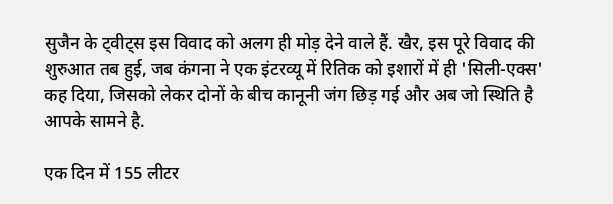सुजैन के ट्वीट्स इस विवाद को अलग ही मोड़ देने वाले हैं. खैर, इस पूरे विवाद की शुरुआत तब हुई, जब कंगना ने एक इंटरव्यू में रितिक को इशारों में ही 'सिली-एक्स' कह दिया, जिसको लेकर दोनों के बीच कानूनी जंग छिड़ गई और अब जो स्थिति है आपके सामने है.

एक दिन में 155 लीटर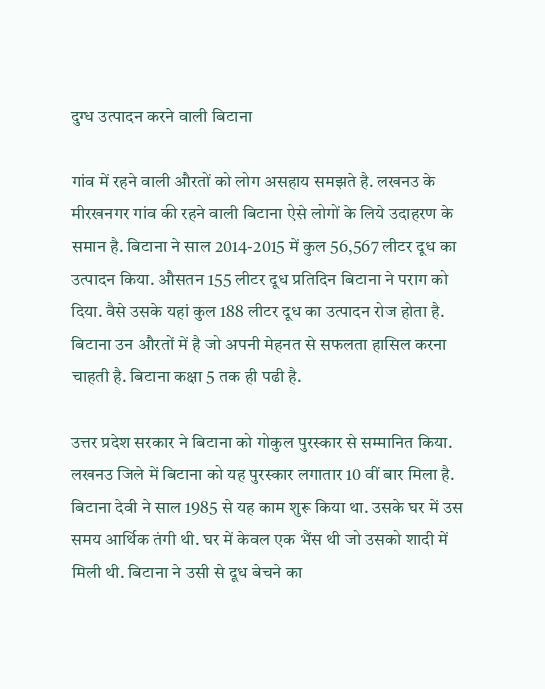दुग्ध उत्पादन करने वाली बिटाना

गांव में रहने वाली औरतों को लोग असहाय समझते है. लखनउ के मीरखनगर गांव की रहने वाली बिटाना ऐसे लोगों के लिये उदाहरण के समान है. बिटाना ने साल 2014-2015 में कुल 56,567 लीटर दूध का उत्पादन किया. औसतन 155 लीटर दूध प्रतिदिन बिटाना ने पराग को दिया. वैसे उसके यहां कुल 188 लीटर दूध का उत्पादन रोज होता है. बिटाना उन औरतों में है जो अपनी मेहनत से सफलता हासिल करना चाहती है. बिटाना कक्षा 5 तक ही पढी है.

उत्तर प्रदेश सरकार ने बिटाना को गोकुल पुरस्कार से सम्मानित किया. लखनउ जिले में बिटाना को यह पुरस्कार लगातार 10 वीं बार मिला है. बिटाना देवी ने साल 1985 से यह काम शुरू किया था. उसके घर में उस समय आर्थिक तंगी थी. घर में केवल एक भैंस थी जो उसको शादी में मिली थी. बिटाना ने उसी से दूध बेचने का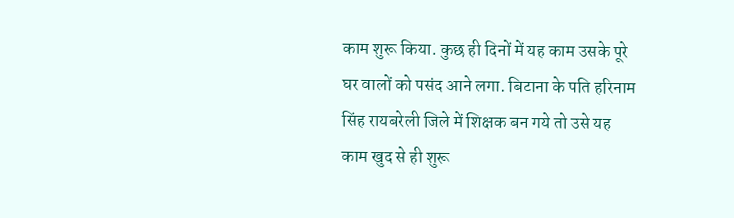काम शुरू किया. कुछ ही दिनों में यह काम उसके पूरे घर वालों को पसंद आने लगा. बिटाना के पति हरिनाम सिंह रायबरेली जिले में शिक्षक बन गये तो उसे यह काम खुद से ही शुरू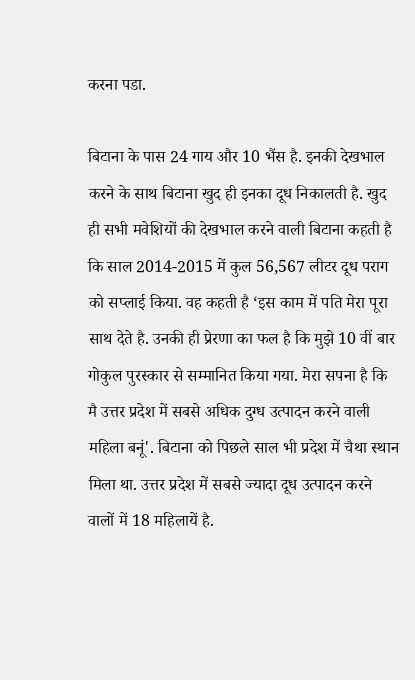करना पडा.

बिटाना के पास 24 गाय और 10 भैंस है. इनकी देखभाल करने के साथ बिटाना खुद ही इनका दूध निकालती है. खुद ही सभी मवेशियों की देखभाल करने वाली बिटाना कहती है कि साल 2014-2015 में कुल 56,567 लीटर दूध पराग को सप्लाई किया. वह कहती है ‘इस काम में पति मेरा पूरा साथ देते है. उनकी ही प्रेरणा का फल है कि मुझे 10 वीं बार गोकुल पुरस्कार से सम्मानित किया गया. मेरा सपना है कि मै उत्तर प्रदेश में सबसे अधिक दुग्ध उत्पादन करने वाली महिला बनूं'. बिटाना को पिछले साल भी प्रदेश में चैथा स्थान मिला था. उत्तर प्रदेश में सबसे ज्यादा दूध उत्पादन करने वालों में 18 महिलायें है.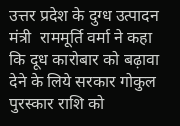उत्तर प्रदेश के दुग्ध उत्पादन मंत्री  राममूर्ति वर्मा ने कहा कि दूध कारोबार को बढ़ावा देने के लिये सरकार गोकुल पुरस्कार राशि को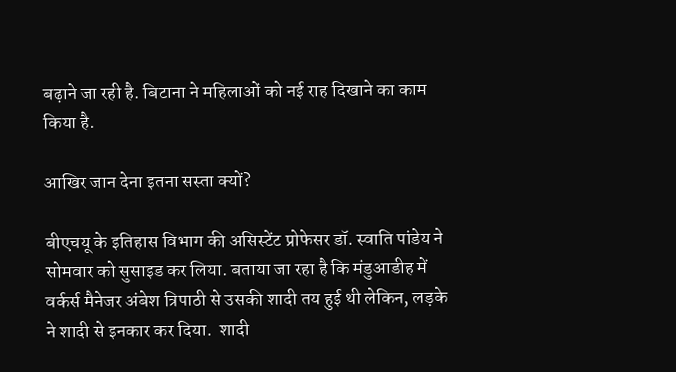बढ़ाने जा रही है. बिटाना ने महिलाओं को नई राह दिखाने का काम किया है.

आखिर जान देना इतना सस्ता क्यों?

बीएचयू के इतिहास विभाग की असिस्टेंट प्रोफेसर डॉ. स्वाति पांडेय ने सोमवार को सुसाइड कर लिया. बताया जा रहा है कि मंडुआडीह में वर्कर्स मैनेजर अंबेश त्रिपाठी से उसकी शादी तय हुई थी लेकिन, लड़के ने शादी से इनकार कर दिया.  शादी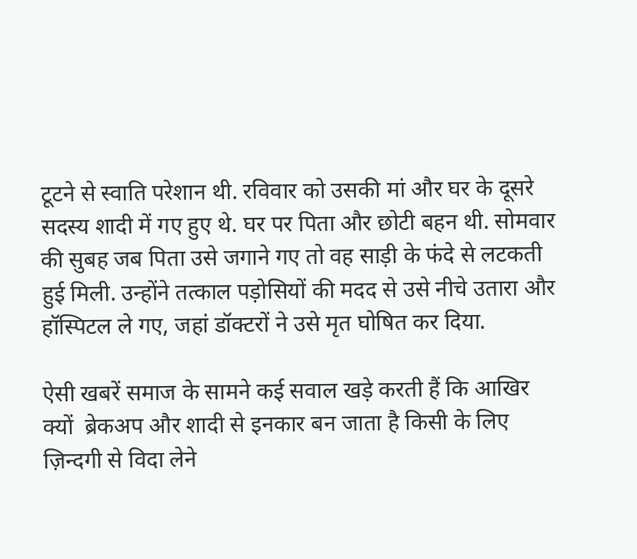टूटने से स्वाति परेशान थी. रविवार को उसकी मां और घर के दूसरे सदस्य शादी में गए हुए थे. घर पर पिता और छोटी बहन थी. सोमवार की सुबह जब पिता उसे जगाने गए तो वह साड़ी के फंदे से लटकती हुई मिली. उन्होंने तत्काल पड़ोसियों की मदद से उसे नीचे उतारा और हॉस्पिटल ले गए, जहां डॉक्टरों ने उसे मृत घोषित कर दिया.

ऐसी खबरें समाज के सामने कई सवाल खड़े करती हैं कि आखिर क्यों  ब्रेकअप और शादी से इनकार बन जाता है किसी के लिए ज़िन्दगी से विदा लेने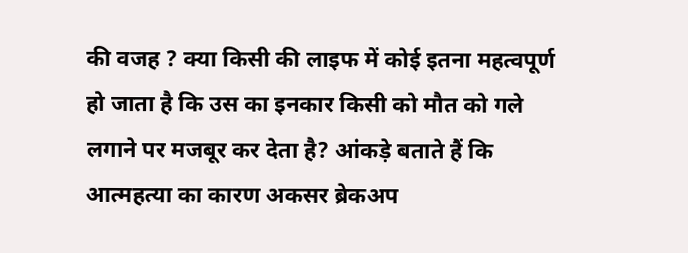की वजह ? क्या किसी की लाइफ में कोई इतना महत्वपूर्ण हो जाता है कि उस का इनकार किसी को मौत को गले लगाने पर मजबूर कर देता है? आंकड़े बताते हैं कि आत्महत्या का कारण अकसर ब्रेकअप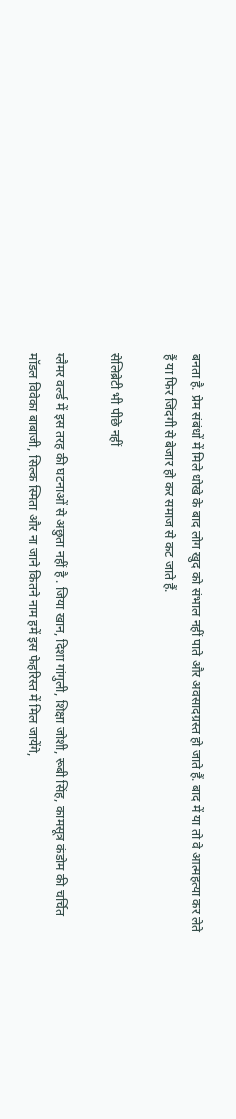बनता है. प्रेम संबंधों में मिले धोखे के बाद लोग खुद को संभाल नहीं पाते और अवसादग्रस्त हो जाते हैं. बाद में या तो वे आत्महत्या कर लेते हैं या फिर जिंदगी से बेजार हो कर समाज से कट जाते हैं.

सेलिब्रेटी भी पीछे नहीं

ग्लैमर वर्ल्ड में इस तरह की घटनाओं से अछुता नहीं है . जिया खान, दिशा गांगुली, शिक्षा जोशी, रूबी सिंह, कामसूत्र कंडोम की चर्चित मॉडल विवेका बाबाजी, सिल्क स्मिता और ना जाने कितने नाम हमें इस फेहरिस्त में मिल जायेंगे,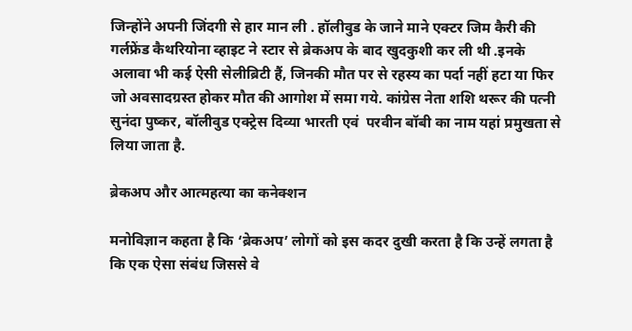जिन्होंने अपनी जिंदगी से हार मान ली . हॉलीवुड के जाने माने एक्टर जिम कैरी की गर्लफ्रेंड कै‍थरियोना व्हाइट ने स्टार से ब्रेकअप के बाद खुदकुशी कर ली थी .इनके अलावा भी कई ऐसी सेलीब्रिटी हैं, जिनकी मौत पर से रहस्य का पर्दा नहीं हटा या फिर जो अवसादग्रस्त होकर मौत की आगोश में समा गये. कांग्रेस नेता शशि थरूर की पत्नी सुनंदा पुष्कर, बॉलीवुड एक्ट्रेस दिव्या भारती एवं  परवीन बॉबी का नाम यहां प्रमुखता से लिया जाता है.

ब्रेकअप और आत्महत्या का कनेक्शन

मनोविज्ञान कहता है कि ‘ब्रेकअप’ लोगों को इस कदर दुखी करता है कि उन्हें लगता है कि एक ऐसा संबंध जिससे वे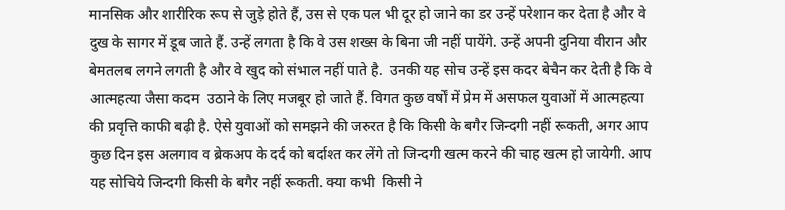मानसिक और शारीरिक रूप से जुड़े होते हैं, उस से एक पल भी दूर हो जाने का डर उन्हें परेशान कर देता है और वे दुख के सागर में डूब जाते हैं. उन्हें लगता है कि वे उस शख्स के बिना जी नहीं पायेंगे. उन्हें अपनी दुनिया वीरान और बेमतलब लगने लगती है और वे खुद को संभाल नहीं पाते है.  उनकी यह सोच उन्हें इस कदर बेचैन कर देती है कि वे आत्महत्या जैसा कदम  उठाने के लिए मजबूर हो जाते हैं. विगत कुछ वर्षों में प्रेम में असफल युवाओं में आत्महत्या की प्रवृत्ति काफी बढ़ी है. ऐसे युवाओं को समझने की जरुरत है कि किसी के बगैर जिन्दगी नहीं रूकती, अगर आप कुछ दिन इस अलगाव व ब्रेकअप के दर्द को बर्दाश्त कर लेंगे तो जिन्दगी खत्म करने की चाह खत्म हो जायेगी. आप यह सोचिये जिन्दगी किसी के बगैर नहीं रूकती. क्या कभी  किसी ने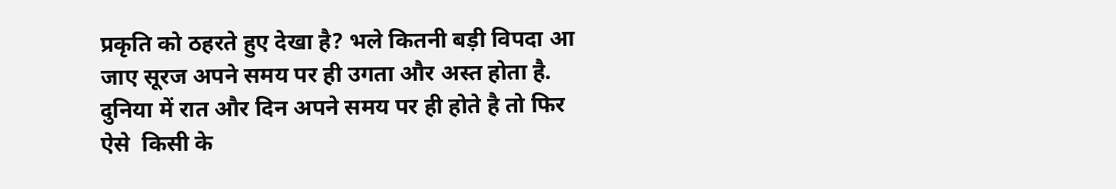प्रकृति को ठहरते हुए देखा है? भले कितनी बड़ी विपदा आ जाए सूरज अपने समय पर ही उगता और अस्त होता है. दुनिया में रात और दिन अपने समय पर ही होते है तो फिर ऐसे  किसी के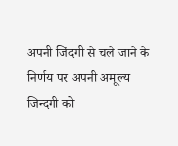अपनी जिंदगी से चले जाने के निर्णय पर अपनी अमूल्य जिन्दगी को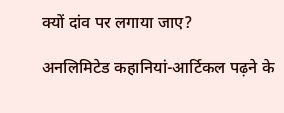क्यों दांव पर लगाया जाए?

अनलिमिटेड कहानियां-आर्टिकल पढ़ने के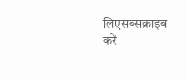लिएसब्सक्राइब करें